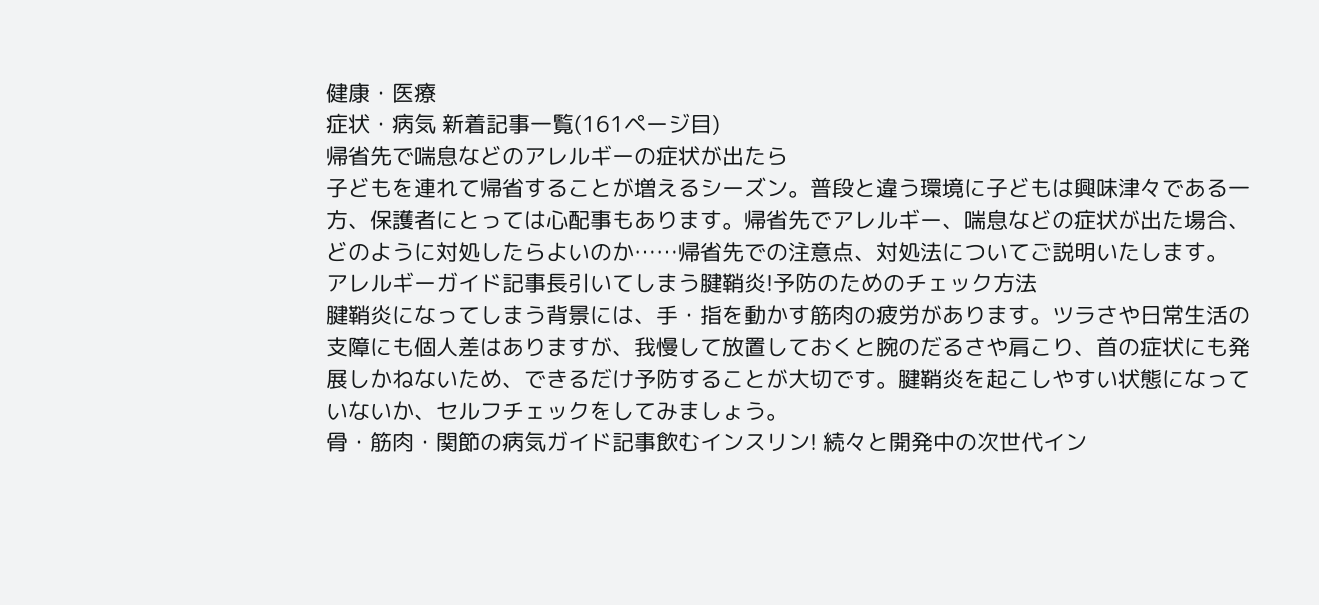健康・医療
症状・病気 新着記事一覧(161ページ目)
帰省先で喘息などのアレルギーの症状が出たら
子どもを連れて帰省することが増えるシーズン。普段と違う環境に子どもは興味津々である一方、保護者にとっては心配事もあります。帰省先でアレルギー、喘息などの症状が出た場合、どのように対処したらよいのか……帰省先での注意点、対処法についてご説明いたします。
アレルギーガイド記事長引いてしまう腱鞘炎!予防のためのチェック方法
腱鞘炎になってしまう背景には、手・指を動かす筋肉の疲労があります。ツラさや日常生活の支障にも個人差はありますが、我慢して放置しておくと腕のだるさや肩こり、首の症状にも発展しかねないため、できるだけ予防することが大切です。腱鞘炎を起こしやすい状態になっていないか、セルフチェックをしてみましょう。
骨・筋肉・関節の病気ガイド記事飲むインスリン! 続々と開発中の次世代イン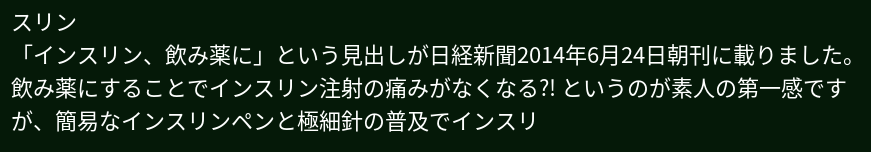スリン
「インスリン、飲み薬に」という見出しが日経新聞2014年6月24日朝刊に載りました。飲み薬にすることでインスリン注射の痛みがなくなる?! というのが素人の第一感ですが、簡易なインスリンペンと極細針の普及でインスリ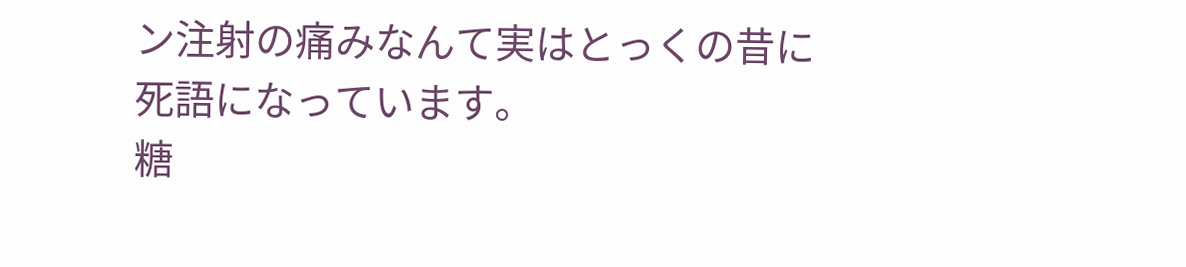ン注射の痛みなんて実はとっくの昔に死語になっています。
糖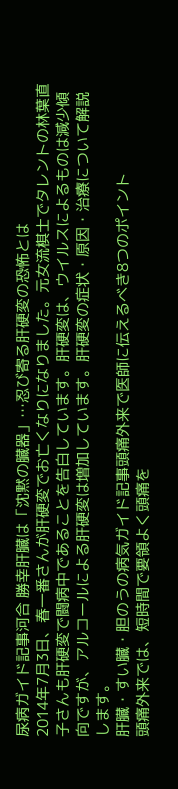尿病ガイド記事河合 勝幸肝臓は「沈黙の臓器」…忍び寄る肝硬変の恐怖とは
2014年7月3日、春一番さんが肝硬変でお亡くなりになりました。元女流棋士でタレントの林葉直子さんも肝硬変で闘病中であることを告白しています。肝硬変は、ウイルスによるものは減少傾向ですが、アルコールによる肝硬変は増加しています。肝硬変の症状・原因・治療について解説します。
肝臓・すい臓・胆のうの病気ガイド記事頭痛外来で医師に伝えるべき8つのポイント
頭痛外来では、短時間で要領よく頭痛を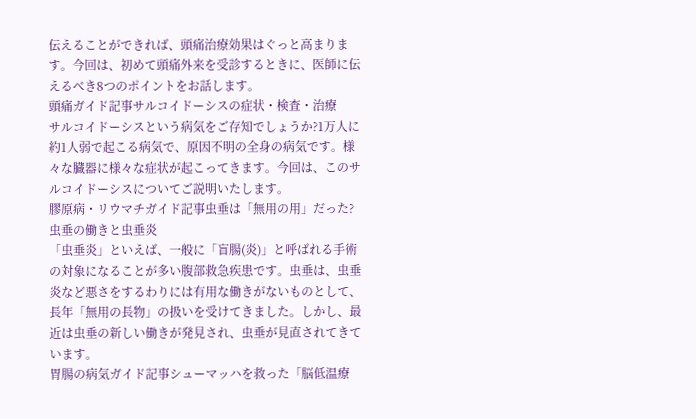伝えることができれば、頭痛治療効果はぐっと高まります。今回は、初めて頭痛外来を受診するときに、医師に伝えるべき8つのポイントをお話します。
頭痛ガイド記事サルコイドーシスの症状・検査・治療
サルコイドーシスという病気をご存知でしょうか?1万人に約1人弱で起こる病気で、原因不明の全身の病気です。様々な臓器に様々な症状が起こってきます。今回は、このサルコイドーシスについてご説明いたします。
膠原病・リウマチガイド記事虫垂は「無用の用」だった? 虫垂の働きと虫垂炎
「虫垂炎」といえば、一般に「盲腸(炎)」と呼ばれる手術の対象になることが多い腹部救急疾患です。虫垂は、虫垂炎など悪さをするわりには有用な働きがないものとして、長年「無用の長物」の扱いを受けてきました。しかし、最近は虫垂の新しい働きが発見され、虫垂が見直されてきています。
胃腸の病気ガイド記事シューマッハを救った「脳低温療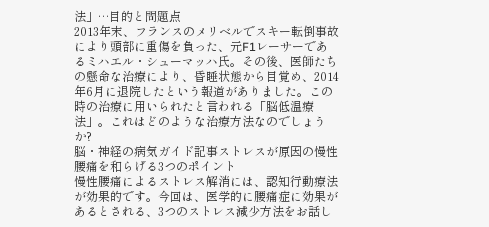法」…目的と問題点
2013年末、フランスのメリベルでスキー転倒事故により頭部に重傷を負った、元F1レーサーであるミハエル・シューマッハ氏。その後、医師たちの懸命な治療により、昏睡状態から目覚め、2014年6月に退院したという報道がありました。この時の治療に用いられたと言われる「脳低温療法」。これはどのような治療方法なのでしょうか?
脳・神経の病気ガイド記事ストレスが原因の慢性腰痛を和らげる3つのポイント
慢性腰痛によるストレス解消には、認知行動療法が効果的です。今回は、医学的に腰痛症に効果があるとされる、3つのストレス減少方法をお話し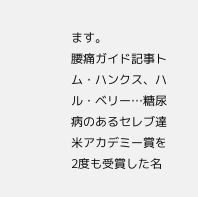ます。
腰痛ガイド記事トム・ハンクス、ハル・ベリー…糖尿病のあるセレブ達
米アカデミー賞を2度も受賞した名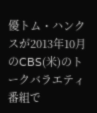優トム・ハンクスが2013年10月のCBS(米)のトークバラエティ番組で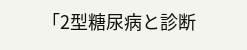「2型糖尿病と診断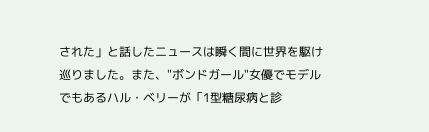された」と話したニュースは瞬く間に世界を駆け巡りました。また、"ボンドガール"女優でモデルでもあるハル・ベリーが「1型糖尿病と診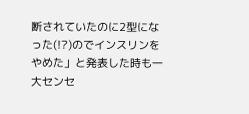断されていたのに2型になった(!?)のでインスリンをやめた」と発表した時も一大センセ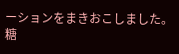ーションをまきおこしました。
糖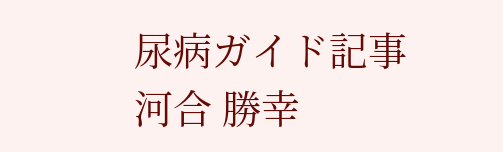尿病ガイド記事河合 勝幸